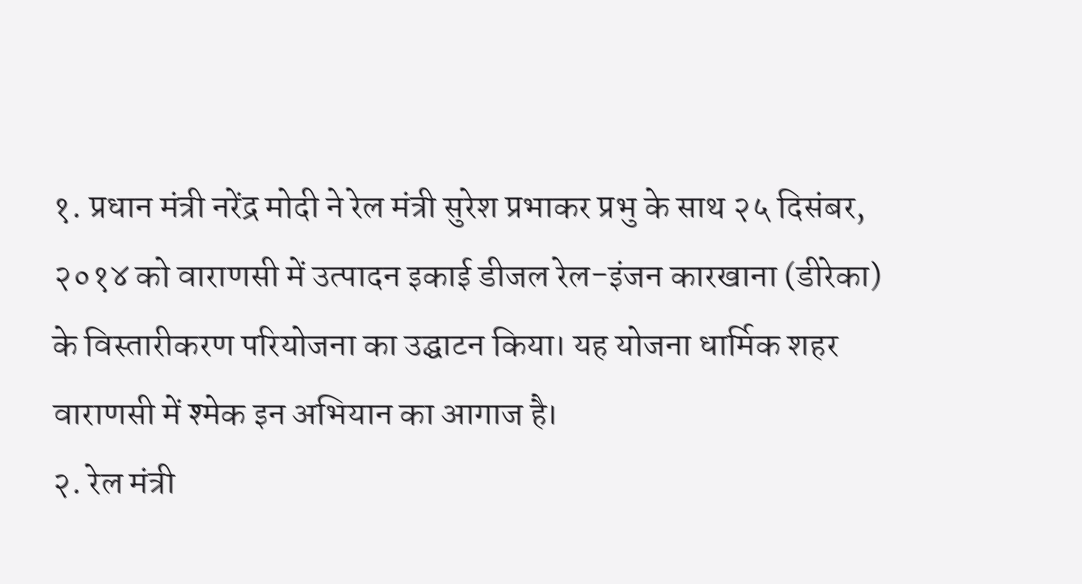१. प्रधान मंत्री नरेंद्र मोदी ने रेल मंत्री सुरेश प्रभाकर प्रभु के साथ २५ दिसंबर, २०१४ को वाराणसी में उत्पादन इकाई डीजल रेल-इंजन कारखाना (डीरेका) के विस्तारीकरण परियोजना का उद्घाटन किया। यह योजना धार्मिक शहर वाराणसी में श्मेक इन अभियान का आगाज है।
२. रेल मंत्री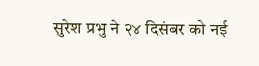सुरेश प्रभु ने २४ दिसंबर को नई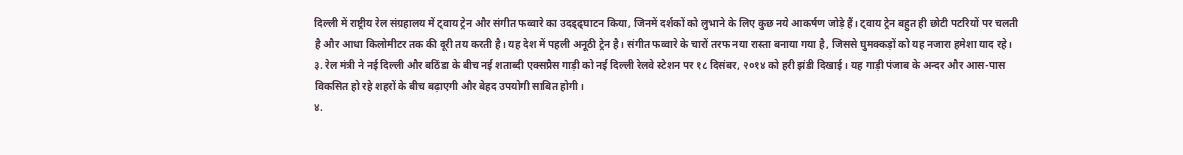दिल्ली में राष्ट्रीय रेल संग्रहालय में ट्वाय ट्रेन और संगीत फव्वारे का उदड्ढ्घाटन किया, जिनमें दर्शकों को लुभाने के लिए कुछ नये आकर्षण जोड़े हैं। ट्वाय ट्रेन बहुत ही छोटी पटरियों पर चलती है और आधा किलोमीटर तक की दूरी तय करती है। यह देश में पहली अनूठी ट्रेन है। संगीत फव्वारे के चारों तरफ नया रास्ता बनाया गया है, जिससे घुमक्कड़ों को यह नजारा हमेशा याद रहे।
३. रेल मंत्री ने नई दिल्ली और बठिंडा के बीच नई शताब्दी एक्सप्रैस गाड़ी को नई दिल्ली रेलवे स्टेशन पर १८ दिसंबर, २०१४ को हरी झंडी दिखाई। यह गाड़ी पंजाब के अन्दर और आस-पास विकसित हो रहे शहरों के बीच बढ़ाएगी और बेहद उपयोगी साबित होगी।
४.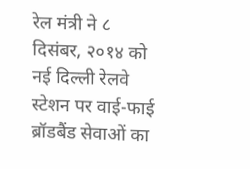रेल मंत्री ने ८ दिसंबर, २०१४ को नई दिल्ली रेलवे स्टेशन पर वाई-फाई ब्रॉडबैंड सेवाओं का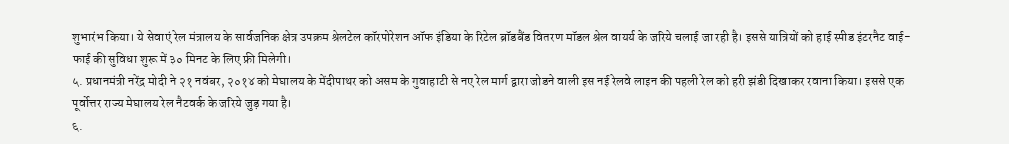शुभारंभ किया। ये सेवाएं रेल मंत्रालय के सार्वजनिक क्षेत्र उपक्रम श्रेलटेल कॉरपोरेशन ऑफ इंडिया के रिटेल ब्रॉडबैंड वितरण मॉडल श्रेल वायर्य के जरिये चलाई जा रही है। इससे यात्रियों को हाई स्पीड इंटरनैट वाई-फाई की सुविधा शुरू में ३० मिनट के लिए फ्री मिलेगी।
५. प्रधानमंत्री नरेंद्र मोदी ने २१ नवंबर, २०१४ को मेघालय के मेंदीपाथर को असम के गुवाहाटी से नए रेल मार्ग द्वारा जोडने वाली इस नई रेलवे लाइन की पहली रेल को हरी झंडी दिखाकर रवाना किया। इससे एक पूर्वोत्तर राज्य मेघालय रेल नैटवर्क के जरिये जुड़ गया है।
६.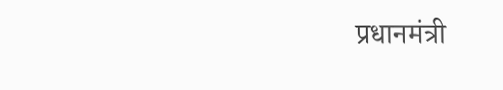प्रधानमंत्री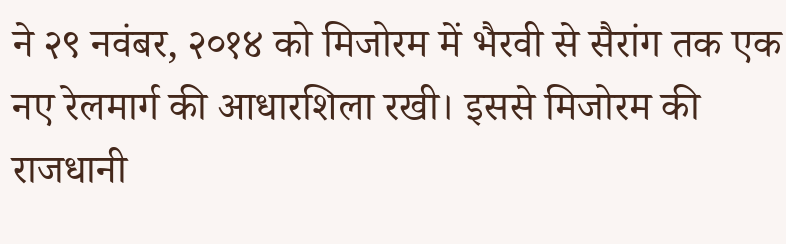ने २९ नवंबर, २०१४ को मिजोरम में भैरवी से सैरांग तक एक नए रेलमार्ग की आधारशिला रखी। इससे मिजोरम की राजधानी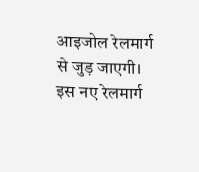आइजोल रेलमार्ग से जुड़ जाएगी। इस नए रेलमार्ग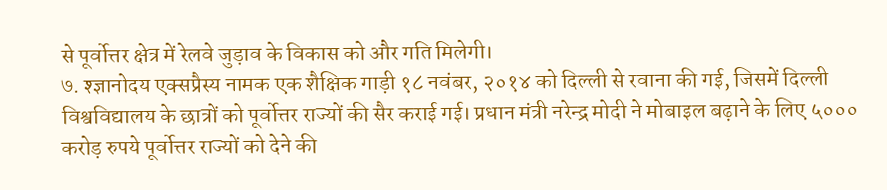से पूर्वोत्तर क्षेत्र में रेलवे जुड़ाव के विकास को और गति मिलेगी।
७. श्ज्ञानोदय एक्सप्रैस्य नामक एक शैक्षिक गाड़ी १८ नवंबर, २०१४ को दिल्ली से रवाना की गई, जिसमें दिल्ली विश्वविद्यालय के छात्रों को पूर्वोत्तर राज्यों की सैर कराई गई। प्रधान मंत्री नरेन्द्र मोदी ने मोबाइल बढ़ाने के लिए ५००० करोड़ रुपये पूर्वोत्तर राज्यों को देने की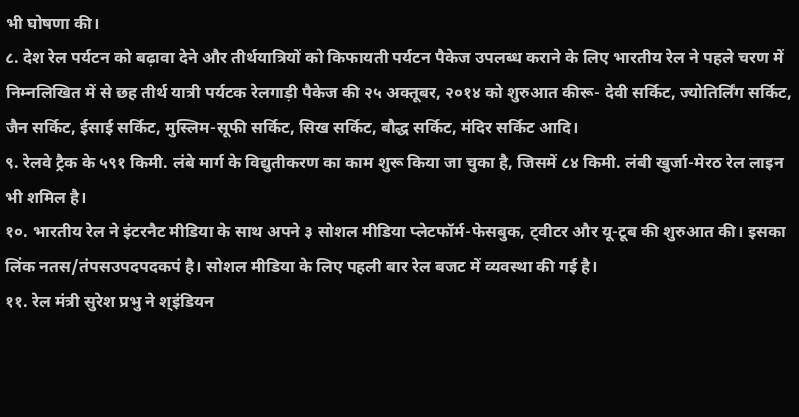भी घोषणा की।
८. देश रेल पर्यटन को बढ़ावा देने और तीर्थयात्रियों को किफायती पर्यटन पैकेज उपलब्ध कराने के लिए भारतीय रेल ने पहले चरण में निम्नलिखित में से छह तीर्थ यात्री पर्यटक रेलगाड़ी पैकेज की २५ अक्तूबर, २०१४ को शुरुआत कीरू- देवी सर्किट, ज्योतिर्लिंग सर्किट, जैन सर्किट, ईसाई सर्किट, मुस्लिम-सूफी सर्किट, सिख सर्किट, बौद्ध सर्किट, मंदिर सर्किट आदि।
९. रेलवे ट्रैक के ५९१ किमी. लंबे मार्ग के विद्युतीकरण का काम शुरू किया जा चुका है, जिसमें ८४ किमी. लंबी खुर्जा-मेरठ रेल लाइन भी शमिल है।
१०. भारतीय रेल ने इंटरनैट मीडिया के साथ अपने ३ सोशल मीडिया प्लेटफॉर्म-फेसबुक, ट्वीटर और यू-टूब की शुरुआत की। इसका लिंक नतस/तंपसउपदपदकपं है। सोशल मीडिया के लिए पहली बार रेल बजट में व्यवस्था की गई है।
११. रेल मंत्री सुरेश प्रभु ने श्इंडियन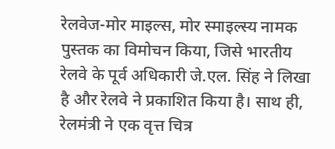रेलवेज-मोर माइल्स, मोर स्माइल्स्य नामक पुस्तक का विमोचन किया, जिसे भारतीय रेलवे के पूर्व अधिकारी जे.एल. सिंह ने लिखा है और रेलवे ने प्रकाशित किया है। साथ ही, रेलमंत्री ने एक वृत्त चित्र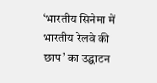‘भारतीय सिनेमा में भारतीय रेलवे की छाप’ का उद्घाटन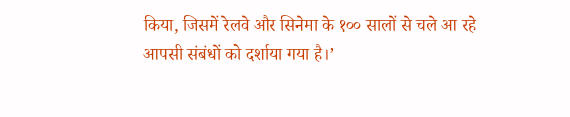किया, जिसमें रेलवे और सिनेमा के १०० सालों से चले आ रहे आपसी संबंधों को दर्शाया गया है।’